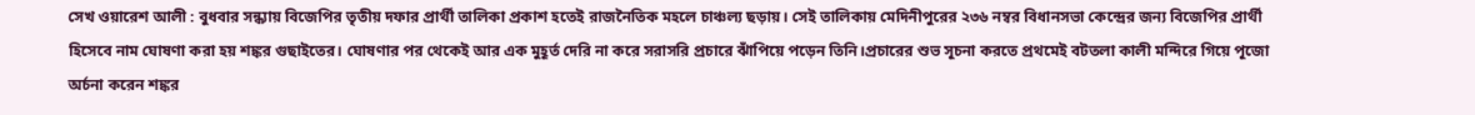সেখ ওয়ারেশ আলী : বুধবার সন্ধ্যায় বিজেপির তৃতীয় দফার প্রার্থী তালিকা প্রকাশ হতেই রাজনৈতিক মহলে চাঞ্চল্য ছড়ায়। সেই তালিকায় মেদিনীপুরের ২৩৬ নম্বর বিধানসভা কেন্দ্রের জন্য বিজেপির প্রার্থী হিসেবে নাম ঘোষণা করা হয় শঙ্কর গুছাইতের। ঘোষণার পর থেকেই আর এক মুহূর্ত দেরি না করে সরাসরি প্রচারে ঝাঁপিয়ে পড়েন তিনি।প্রচারের শুভ সূচনা করতে প্রথমেই বটতলা কালী মন্দিরে গিয়ে পূজো অর্চনা করেন শঙ্কর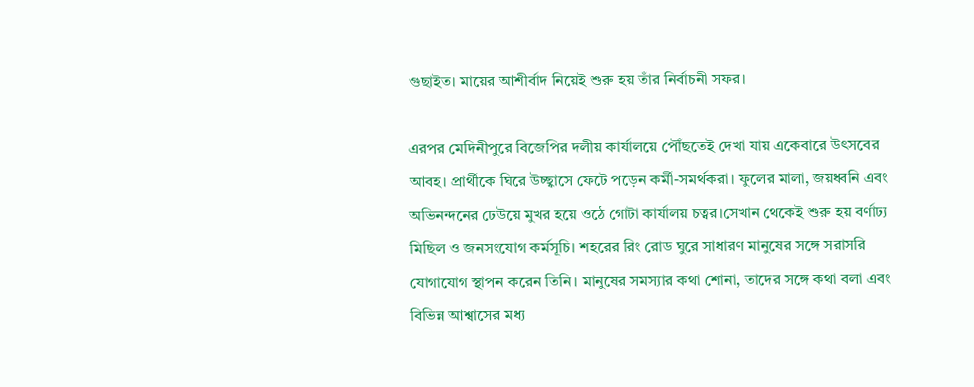গুছাইত। মায়ের আশীর্বাদ নিয়েই শুরু হয় তাঁর নির্বাচনী সফর।

এরপর মেদিনীপুরে বিজেপির দলীয় কার্যালয়ে পৌঁছতেই দেখা যায় একেবারে উৎসবের আবহ। প্রার্থীকে ঘিরে উচ্ছ্বাসে ফেটে পড়েন কর্মী-সমর্থকরা। ফুলের মালা, জয়ধ্বনি এবং অভিনন্দনের ঢেউয়ে মুখর হয়ে ওঠে গোটা কার্যালয় চত্বর।সেখান থেকেই শুরু হয় বর্ণাঢ্য মিছিল ও জনসংযোগ কর্মসূচি। শহরের রিং রোড ঘুরে সাধারণ মানুষের সঙ্গে সরাসরি যোগাযোগ স্থাপন করেন তিনি। মানুষের সমস্যার কথা শোনা, তাদের সঙ্গে কথা বলা এবং বিভিন্ন আশ্বাসের মধ্য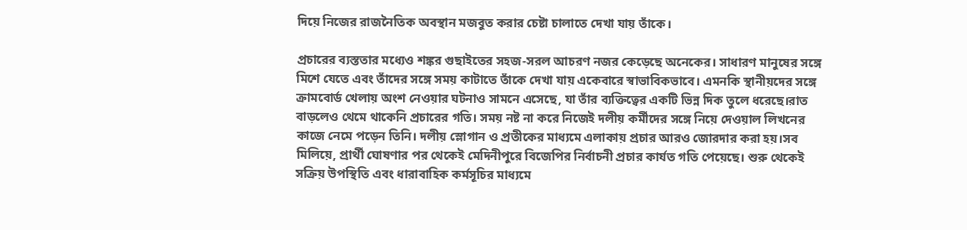দিয়ে নিজের রাজনৈতিক অবস্থান মজবুত করার চেষ্টা চালাতে দেখা যায় তাঁকে।

প্রচারের ব্যস্ততার মধ্যেও শঙ্কর গুছাইতের সহজ-সরল আচরণ নজর কেড়েছে অনেকের। সাধারণ মানুষের সঙ্গে মিশে যেতে এবং তাঁদের সঙ্গে সময় কাটাতে তাঁকে দেখা যায় একেবারে স্বাভাবিকভাবে। এমনকি স্থানীয়দের সঙ্গে ক্রামবোর্ড খেলায় অংশ নেওয়ার ঘটনাও সামনে এসেছে, যা তাঁর ব্যক্তিত্বের একটি ভিন্ন দিক তুলে ধরেছে।রাত বাড়লেও থেমে থাকেনি প্রচারের গতি। সময় নষ্ট না করে নিজেই দলীয় কর্মীদের সঙ্গে নিয়ে দেওয়াল লিখনের কাজে নেমে পড়েন তিনি। দলীয় স্লোগান ও প্রতীকের মাধ্যমে এলাকায় প্রচার আরও জোরদার করা হয়।সব মিলিয়ে, প্রার্থী ঘোষণার পর থেকেই মেদিনীপুরে বিজেপির নির্বাচনী প্রচার কার্যত গতি পেয়েছে। শুরু থেকেই সক্রিয় উপস্থিতি এবং ধারাবাহিক কর্মসূচির মাধ্যমে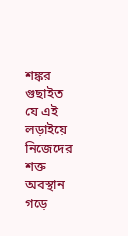শঙ্কর গুছাইত যে এই লড়াইয়ে নিজেদের শক্ত অবস্থান গড়ে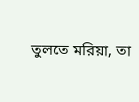তুলতে মরিয়া, তা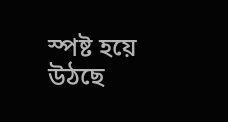স্পষ্ট হয়ে উঠছে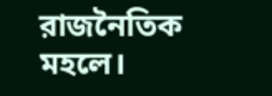রাজনৈতিক মহলে।